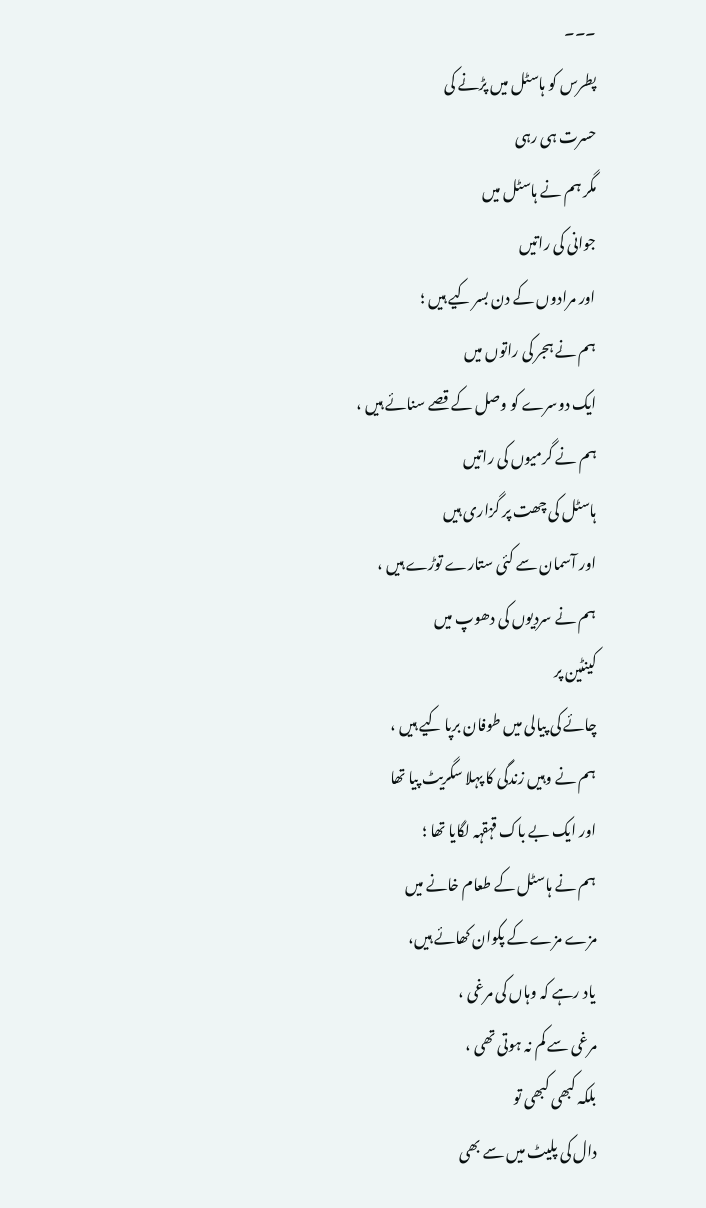۔۔۔
پطرس کو ہاسٹل میں پڑنے کی
حسرت ہی رہی
مگر ہم نے ہاسٹل میں
جوانی کی راتیں
اور مرادوں کے دن بسر کیے ہیں ؛
ہم نے ہجر کی راتوں میں
ایک دوسرے کو وصل کے قصے سنائے ہیں ،
ہم نے گرمیوں کی راتیں
ہاسٹل کی چھت پر گزاری ہیں
اور آسمان سے کئی ستارے توڑے ہیں ،
ہم نے سردیوں کی دھوپ میں
کینٹین پر
چائے کی پیالی میں طوفان برپا کیے ہیں ،
ہم نے وہیں زندگی کا پہلا سگریٹ پیا تھا
اور ایک بے باک قہقہہ لگایا تھا ؛
ہم نے ہاسٹل کے طعام خانے میں
مزے مزے کے پکوان کھائے ہیں،
یاد رہے کہ وہاں کی مرغی ،
مرغی سے کم نہ ہوتی تھی ،
بلکہ کبھی کبھی تو
دال کی پلیٹ میں سے بھی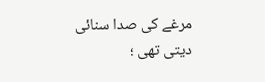مرغے کی صدا سنائی دیتی تھی ؛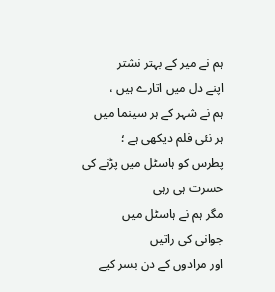ہم نے میر کے بہتر نشتر
اپنے دل میں اتارے ہیں ،
ہم نے شہر کے ہر سینما میں
ہر نئی فلم دیکھی ہے ؛
پطرس کو ہاسٹل میں پڑنے کی
حسرت ہی رہی
مگر ہم نے ہاسٹل میں
جوانی کی راتیں
اور مرادوں کے دن بسر کیے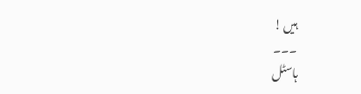ہیں !
۔۔۔
ہاسٹل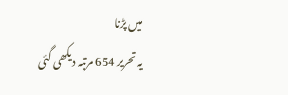میں پڑنا
یہ تحریر 654 مرتبہ دیکھی گئی